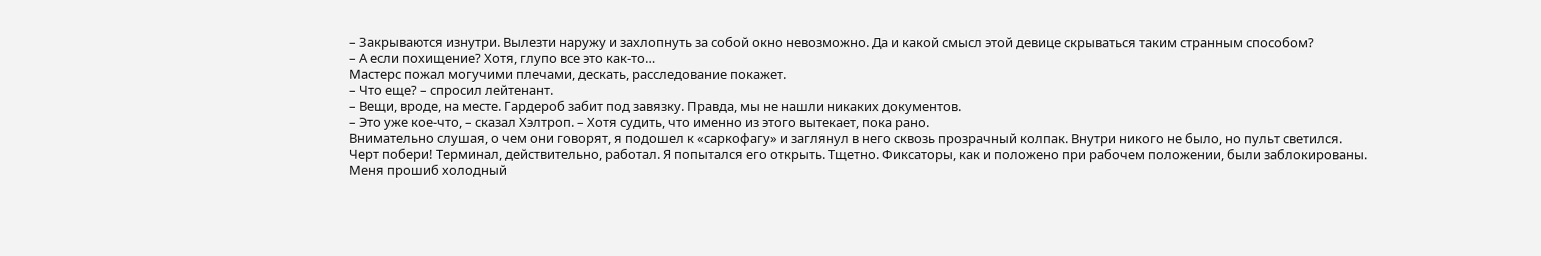– Закрываются изнутри. Вылезти наружу и захлопнуть за собой окно невозможно. Да и какой смысл этой девице скрываться таким странным способом?
– А если похищение? Хотя, глупо все это как-то…
Мастерс пожал могучими плечами, дескать, расследование покажет.
– Что еще? – спросил лейтенант.
– Вещи, вроде, на месте. Гардероб забит под завязку. Правда, мы не нашли никаких документов.
– Это уже кое-что, – сказал Хэлтроп. – Хотя судить, что именно из этого вытекает, пока рано.
Внимательно слушая, о чем они говорят, я подошел к «саркофагу» и заглянул в него сквозь прозрачный колпак. Внутри никого не было, но пульт светился.
Черт побери! Терминал, действительно, работал. Я попытался его открыть. Тщетно. Фиксаторы, как и положено при рабочем положении, были заблокированы.
Меня прошиб холодный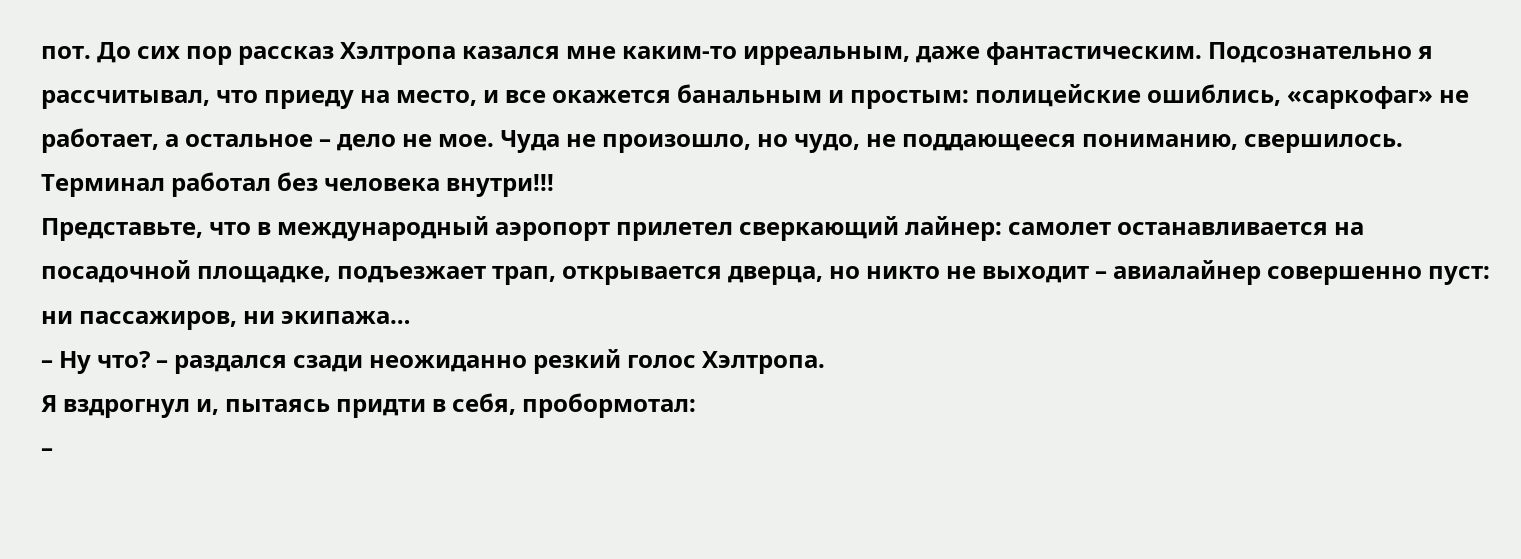пот. До сих пор рассказ Хэлтропа казался мне каким-то ирреальным, даже фантастическим. Подсознательно я рассчитывал, что приеду на место, и все окажется банальным и простым: полицейские ошиблись, «саркофаг» не работает, а остальное – дело не мое. Чуда не произошло, но чудо, не поддающееся пониманию, свершилось. Терминал работал без человека внутри!!!
Представьте, что в международный аэропорт прилетел сверкающий лайнер: самолет останавливается на посадочной площадке, подъезжает трап, открывается дверца, но никто не выходит – авиалайнер совершенно пуст: ни пассажиров, ни экипажа…
– Ну что? – раздался сзади неожиданно резкий голос Хэлтропа.
Я вздрогнул и, пытаясь придти в себя, пробормотал:
–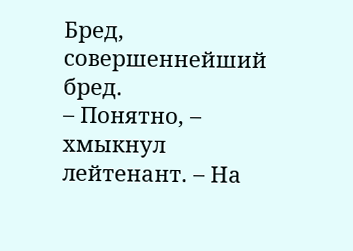Бред, совершеннейший бред.
– Понятно, – хмыкнул лейтенант. – На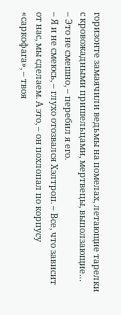горизонте замаячили ведьмы на помелах, летающие тарелки с кровожадными пришельцами, мертвецы, выползающие…
– Это не смешно, – перебил я его.
– Я и не смеюсь, – глухо отозвался Хэлтроп. – Все, что зависит от нас, мы сделаем. А это, – он похлопал по корпусу «саркофага», – твоя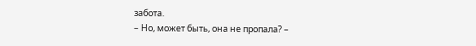забота.
– Но, может быть, она не пропала? –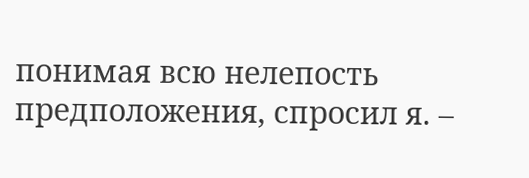понимая всю нелепость предположения, спросил я. –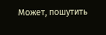Может, пошутить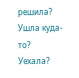решила? Ушла куда-то? Уехала?